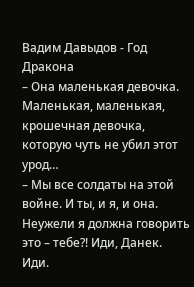Вадим Давыдов - Год Дракона
– Она маленькая девочка. Маленькая, маленькая, крошечная девочка, которую чуть не убил этот урод…
– Мы все солдаты на этой войне. И ты, и я, и она. Неужели я должна говорить это – тебе?! Иди, Данек. Иди.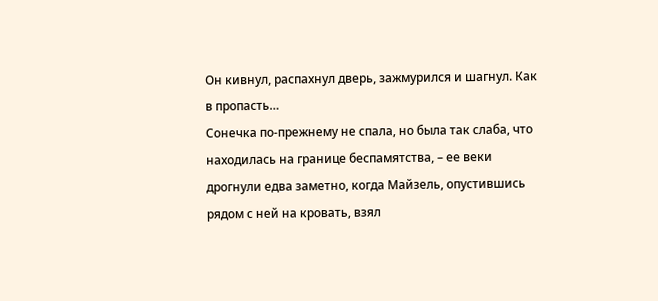Он кивнул, распахнул дверь, зажмурился и шагнул. Как в пропасть…
Сонечка по-прежнему не спала, но была так слаба, что находилась на границе беспамятства, – ее веки дрогнули едва заметно, когда Майзель, опустившись рядом с ней на кровать, взял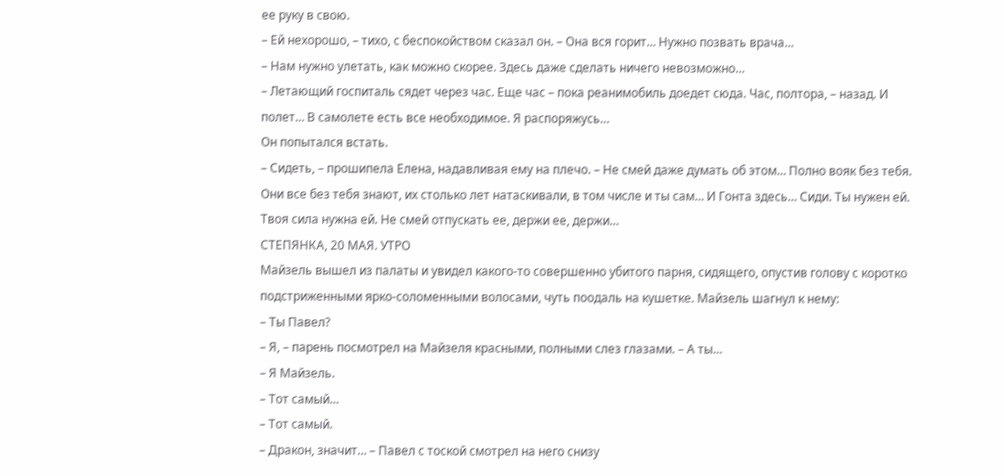ее руку в свою.
– Ей нехорошо, – тихо, с беспокойством сказал он. – Она вся горит… Нужно позвать врача…
– Нам нужно улетать, как можно скорее. Здесь даже сделать ничего невозможно…
– Летающий госпиталь сядет через час. Еще час – пока реанимобиль доедет сюда. Час, полтора, – назад. И полет… В самолете есть все необходимое. Я распоряжусь…
Он попытался встать.
– Сидеть, – прошипела Елена, надавливая ему на плечо. – Не смей даже думать об этом… Полно вояк без тебя. Они все без тебя знают, их столько лет натаскивали, в том числе и ты сам… И Гонта здесь… Сиди. Ты нужен ей. Твоя сила нужна ей. Не смей отпускать ее, держи ее, держи…
СТЕПЯНКА, 20 МАЯ. УТРО
Майзель вышел из палаты и увидел какого-то совершенно убитого парня, сидящего, опустив голову с коротко подстриженными ярко-соломенными волосами, чуть поодаль на кушетке. Майзель шагнул к нему:
– Ты Павел?
– Я, – парень посмотрел на Майзеля красными, полными слез глазами. – А ты…
– Я Майзель.
– Тот самый…
– Тот самый.
– Дракон, значит… – Павел с тоской смотрел на него снизу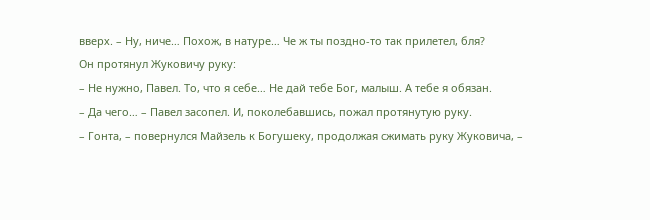вверх. – Ну, ниче… Похож, в натуре… Че ж ты поздно-то так прилетел, бля?
Он протянул Жуковичу руку:
– Не нужно, Павел. То, что я себе… Не дай тебе Бог, малыш. А тебе я обязан.
– Да чего… – Павел засопел. И, поколебавшись, пожал протянутую руку.
– Гонта, – повернулся Майзель к Богушеку, продолжая сжимать руку Жуковича, –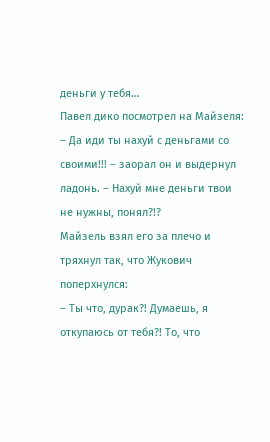деньги у тебя…
Павел дико посмотрел на Майзеля:
– Да иди ты нахуй с деньгами со своими!!! – заорал он и выдернул ладонь. – Нахуй мне деньги твои не нужны, понял?!?
Майзель взял его за плечо и тряхнул так, что Жукович поперхнулся:
– Ты что, дурак?! Думаешь, я откупаюсь от тебя?! То, что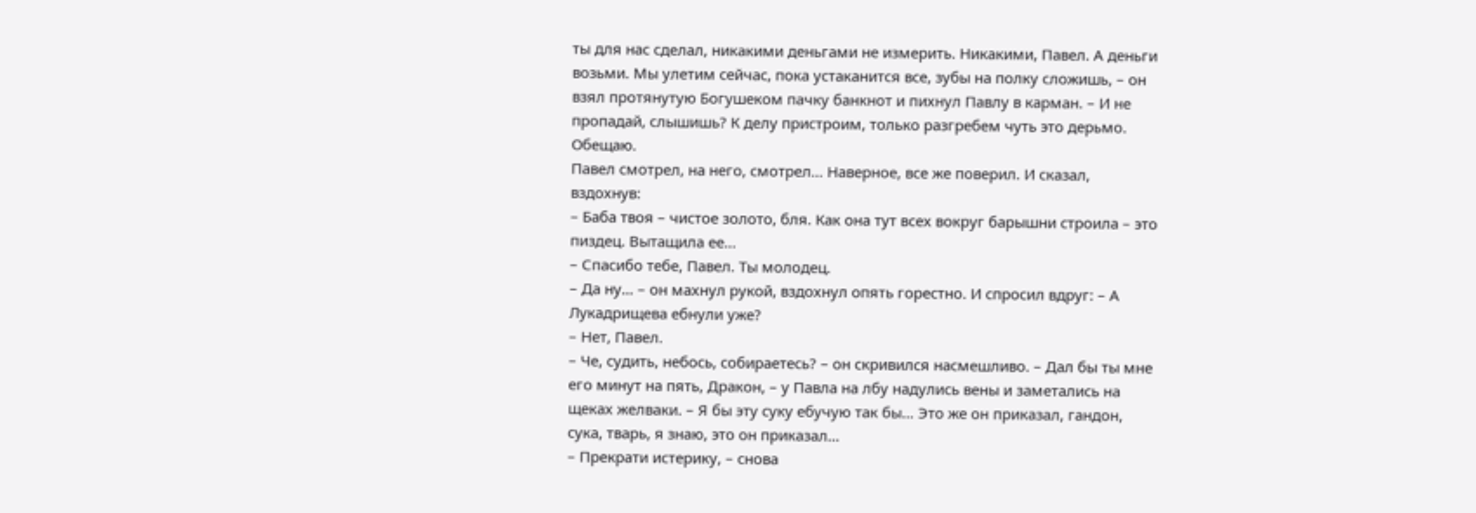ты для нас сделал, никакими деньгами не измерить. Никакими, Павел. А деньги возьми. Мы улетим сейчас, пока устаканится все, зубы на полку сложишь, – он взял протянутую Богушеком пачку банкнот и пихнул Павлу в карман. – И не пропадай, слышишь? К делу пристроим, только разгребем чуть это дерьмо. Обещаю.
Павел смотрел, на него, смотрел… Наверное, все же поверил. И сказал, вздохнув:
– Баба твоя – чистое золото, бля. Как она тут всех вокруг барышни строила – это пиздец. Вытащила ее…
– Спасибо тебе, Павел. Ты молодец.
– Да ну… – он махнул рукой, вздохнул опять горестно. И спросил вдруг: – А Лукадрищева ебнули уже?
– Нет, Павел.
– Че, судить, небось, собираетесь? – он скривился насмешливо. – Дал бы ты мне его минут на пять, Дракон, – у Павла на лбу надулись вены и заметались на щеках желваки. – Я бы эту суку ебучую так бы… Это же он приказал, гандон, сука, тварь, я знаю, это он приказал…
– Прекрати истерику, – снова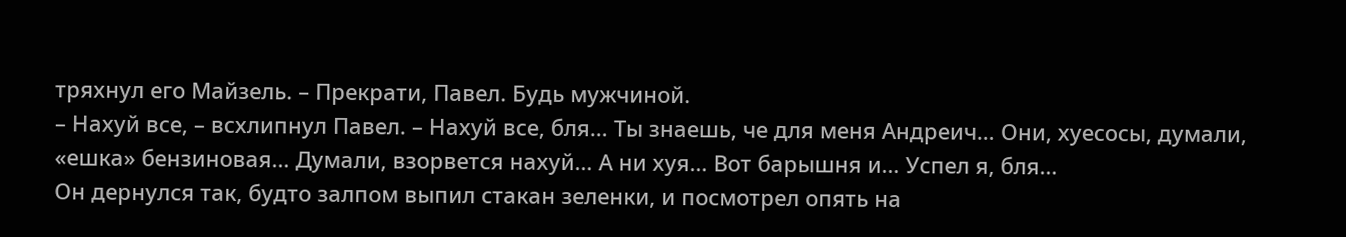тряхнул его Майзель. – Прекрати, Павел. Будь мужчиной.
– Нахуй все, – всхлипнул Павел. – Нахуй все, бля… Ты знаешь, че для меня Андреич… Они, хуесосы, думали, «ешка» бензиновая… Думали, взорвется нахуй… А ни хуя… Вот барышня и… Успел я, бля…
Он дернулся так, будто залпом выпил стакан зеленки, и посмотрел опять на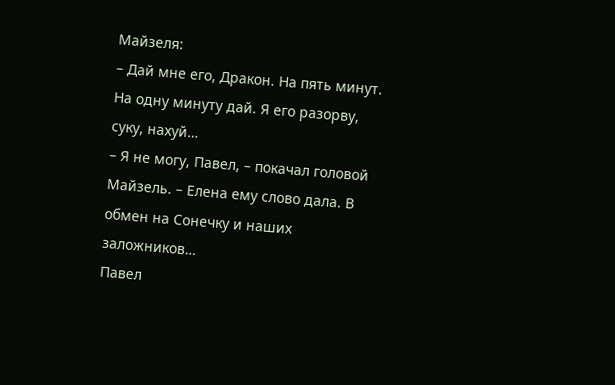Майзеля:
– Дай мне его, Дракон. На пять минут. На одну минуту дай. Я его разорву, суку, нахуй…
– Я не могу, Павел, – покачал головой Майзель. – Елена ему слово дала. В обмен на Сонечку и наших заложников…
Павел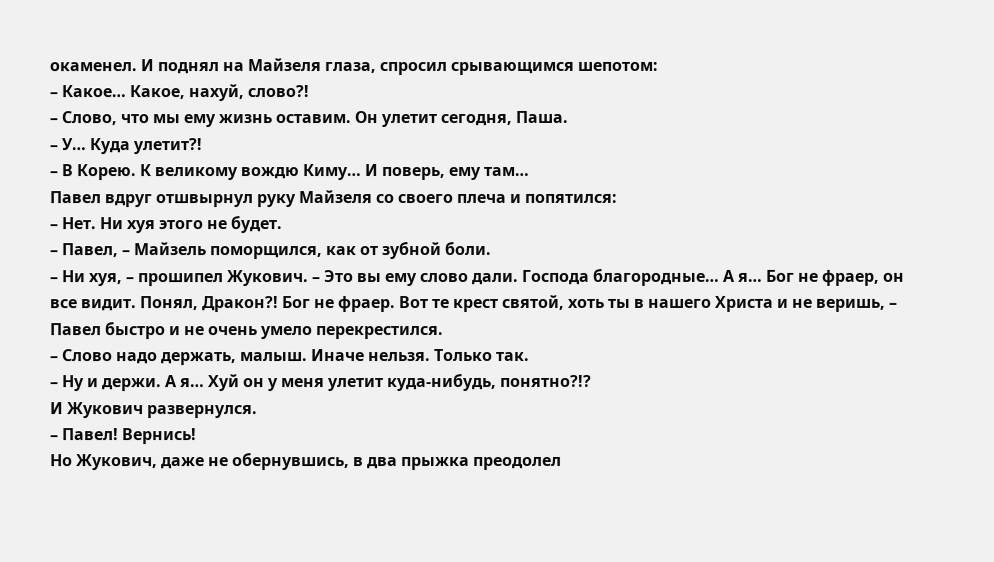окаменел. И поднял на Майзеля глаза, спросил срывающимся шепотом:
– Какое… Какое, нахуй, слово?!
– Слово, что мы ему жизнь оставим. Он улетит сегодня, Паша.
– У… Куда улетит?!
– В Корею. К великому вождю Киму… И поверь, ему там…
Павел вдруг отшвырнул руку Майзеля со своего плеча и попятился:
– Нет. Ни хуя этого не будет.
– Павел, – Майзель поморщился, как от зубной боли.
– Ни хуя, – прошипел Жукович. – Это вы ему слово дали. Господа благородные… А я… Бог не фраер, он все видит. Понял, Дракон?! Бог не фраер. Вот те крест святой, хоть ты в нашего Христа и не веришь, – Павел быстро и не очень умело перекрестился.
– Слово надо держать, малыш. Иначе нельзя. Только так.
– Ну и держи. А я… Хуй он у меня улетит куда-нибудь, понятно?!?
И Жукович развернулся.
– Павел! Вернись!
Но Жукович, даже не обернувшись, в два прыжка преодолел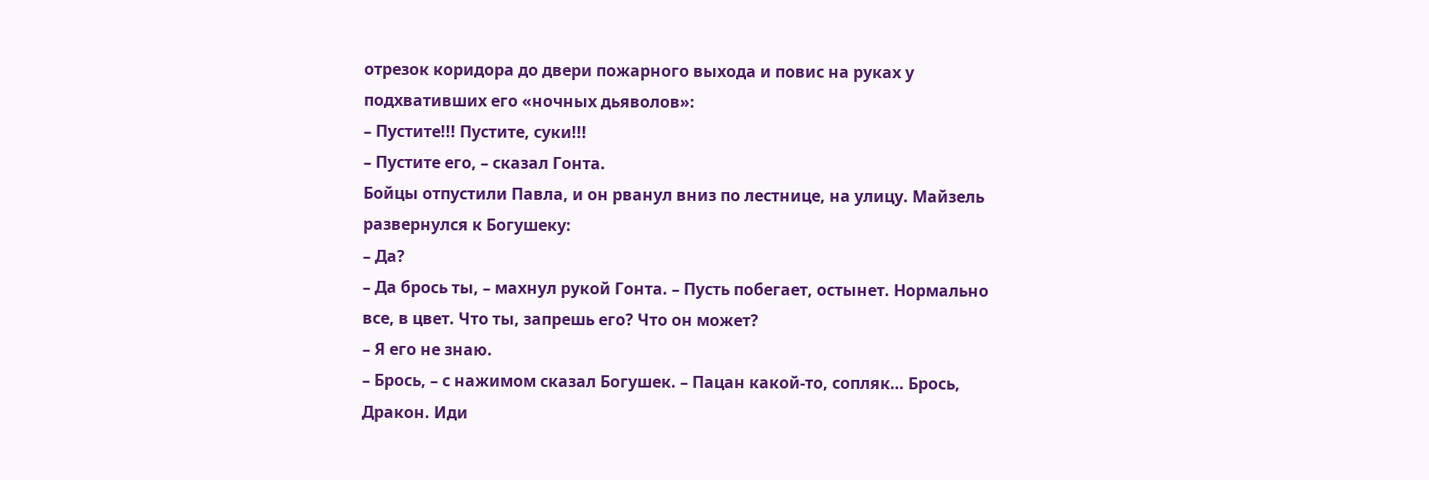отрезок коридора до двери пожарного выхода и повис на руках у подхвативших его «ночных дьяволов»:
– Пустите!!! Пустите, суки!!!
– Пустите его, – сказал Гонта.
Бойцы отпустили Павла, и он рванул вниз по лестнице, на улицу. Майзель развернулся к Богушеку:
– Да?
– Да брось ты, – махнул рукой Гонта. – Пусть побегает, остынет. Нормально все, в цвет. Что ты, запрешь его? Что он может?
– Я его не знаю.
– Брось, – с нажимом сказал Богушек. – Пацан какой-то, сопляк… Брось, Дракон. Иди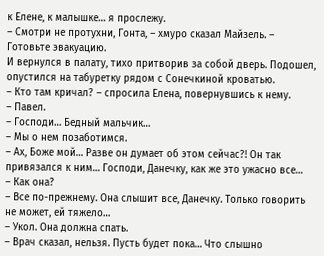к Елене, к малышке… я прослежу.
– Смотри не протухни, Гонта, – хмуро сказал Майзель. – Готовьте эвакуацию.
И вернулся в палату, тихо притворив за собой дверь. Подошел, опустился на табуретку рядом с Сонечкиной кроватью.
– Кто там кричал? – спросила Елена, повернувшись к нему.
– Павел.
– Господи… Бедный мальчик…
– Мы о нем позаботимся.
– Ах, Боже мой… Разве он думает об этом сейчас?! Он так привязался к ним… Господи, Данечку, как же это ужасно все…
– Как она?
– Все по-прежнему. Она слышит все, Данечку. Только говорить не может, ей тяжело…
– Укол. Она должна спать.
– Врач сказал, нельзя. Пусть будет пока… Что слышно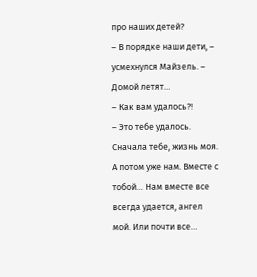про наших детей?
– В порядке наши дети, – усмехнулся Майзель. – Домой летят…
– Как вам удалось?!
– Это тебе удалось. Сначала тебе, жизнь моя. А потом уже нам. Вместе с тобой… Нам вместе все всегда удается, ангел мой. Или почти все…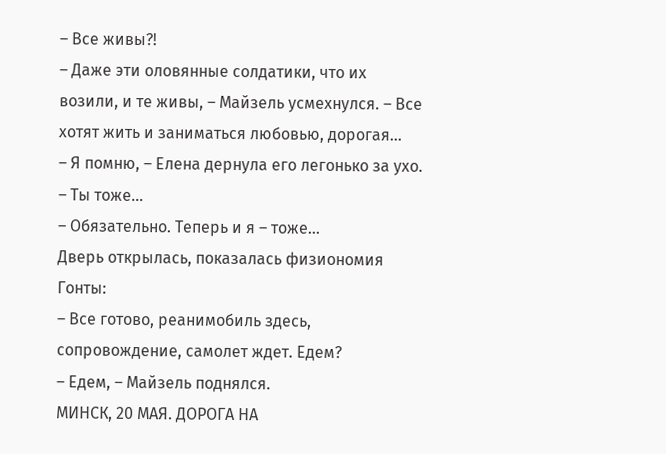– Все живы?!
– Даже эти оловянные солдатики, что их возили, и те живы, – Майзель усмехнулся. – Все хотят жить и заниматься любовью, дорогая…
– Я помню, – Елена дернула его легонько за ухо. – Ты тоже…
– Обязательно. Теперь и я – тоже…
Дверь открылась, показалась физиономия Гонты:
– Все готово, реанимобиль здесь, сопровождение, самолет ждет. Едем?
– Едем, – Майзель поднялся.
МИНСК, 20 МАЯ. ДОРОГА НА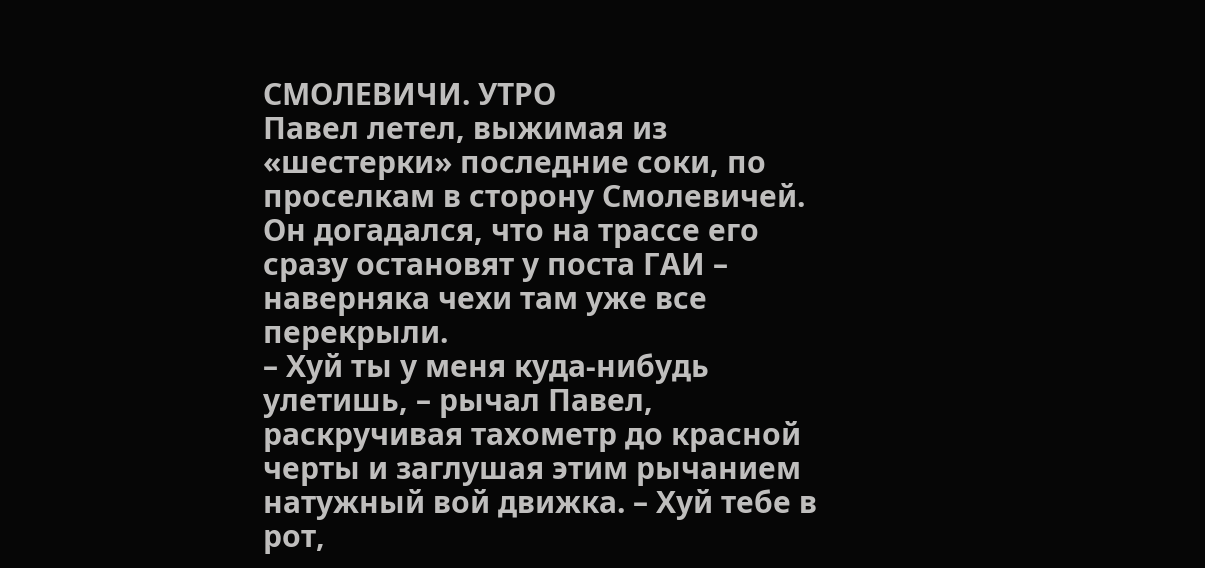СМОЛЕВИЧИ. УТРО
Павел летел, выжимая из «шестерки» последние соки, по проселкам в сторону Смолевичей. Он догадался, что на трассе его сразу остановят у поста ГАИ – наверняка чехи там уже все перекрыли.
– Хуй ты у меня куда-нибудь улетишь, – рычал Павел, раскручивая тахометр до красной черты и заглушая этим рычанием натужный вой движка. – Хуй тебе в рот,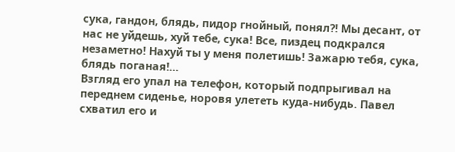сука, гандон, блядь, пидор гнойный, понял?! Мы десант, от нас не уйдешь, хуй тебе, сука! Все, пиздец подкрался незаметно! Нахуй ты у меня полетишь! Зажарю тебя, сука, блядь поганая!…
Взгляд его упал на телефон, который подпрыгивал на переднем сиденье, норовя улететь куда-нибудь. Павел схватил его и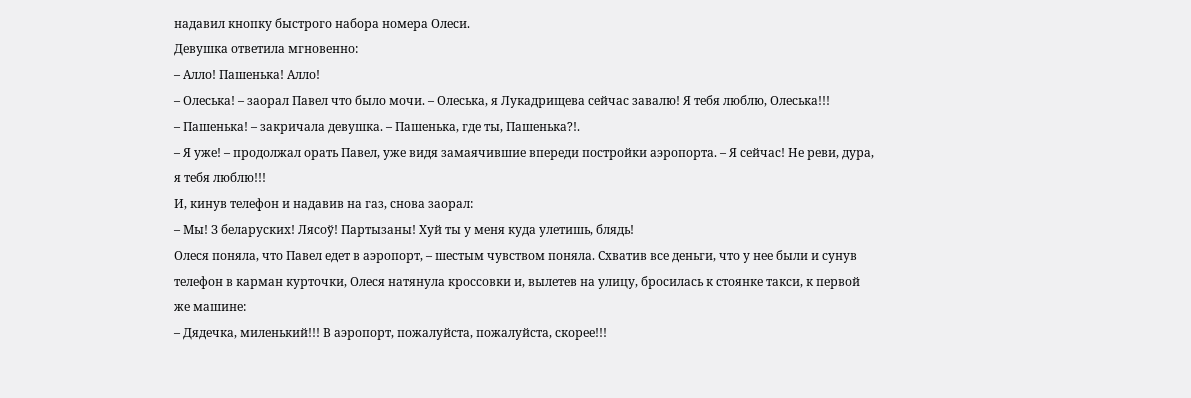надавил кнопку быстрого набора номера Олеси.
Девушка ответила мгновенно:
– Алло! Пашенька! Алло!
– Олеська! – заорал Павел что было мочи. – Олеська, я Лукадрищева сейчас завалю! Я тебя люблю, Олеська!!!
– Пашенька! – закричала девушка. – Пашенька, где ты, Пашенька?!.
– Я уже! – продолжал орать Павел, уже видя замаячившие впереди постройки аэропорта. – Я сейчас! Не реви, дура, я тебя люблю!!!
И, кинув телефон и надавив на газ, снова заорал:
– Мы! З беларуских! Лясоў! Партызаны! Хуй ты у меня куда улетишь, блядь!
Олеся поняла, что Павел едет в аэропорт, – шестым чувством поняла. Схватив все деньги, что у нее были и сунув телефон в карман курточки, Олеся натянула кроссовки и, вылетев на улицу, бросилась к стоянке такси, к первой же машине:
– Дядечка, миленький!!! В аэропорт, пожалуйста, пожалуйста, скорее!!!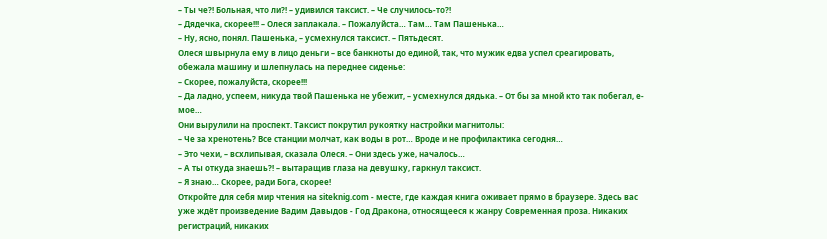– Ты че?! Больная, что ли?! – удивился таксист. – Че случилось-то?!
– Дядечка, скорее!!! – Олеся заплакала. – Пожалуйста… Там… Там Пашенька…
– Ну, ясно, понял. Пашенька, – усмехнулся таксист. – Пятьдесят.
Олеся швырнула ему в лицо деньги – все банкноты до единой, так, что мужик едва успел среагировать, обежала машину и шлепнулась на переднее сиденье:
– Скорее, пожалуйста, скорее!!!
– Да ладно, успеем, никуда твой Пашенька не убежит, – усмехнулся дядька. – От бы за мной кто так побегал, е-мое…
Они вырулили на проспект. Таксист покрутил рукоятку настройки магнитолы:
– Че за хренотень? Все станции молчат, как воды в рот… Вроде и не профилактика сегодня…
– Это чехи, – всхлипывая, сказала Олеся. – Они здесь уже, началось…
– А ты откуда знаешь?! – вытаращив глаза на девушку, гаркнул таксист.
– Я знаю… Скорее, ради Бога, скорее!
Откройте для себя мир чтения на siteknig.com - месте, где каждая книга оживает прямо в браузере. Здесь вас уже ждёт произведение Вадим Давыдов - Год Дракона, относящееся к жанру Современная проза. Никаких регистраций, никаких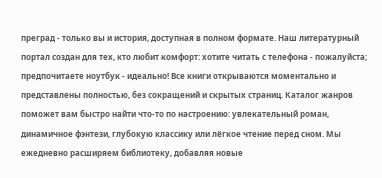преград - только вы и история, доступная в полном формате. Наш литературный портал создан для тех, кто любит комфорт: хотите читать с телефона - пожалуйста; предпочитаете ноутбук - идеально! Все книги открываются моментально и представлены полностью, без сокращений и скрытых страниц. Каталог жанров поможет вам быстро найти что-то по настроению: увлекательный роман, динамичное фэнтези, глубокую классику или лёгкое чтение перед сном. Мы ежедневно расширяем библиотеку, добавляя новые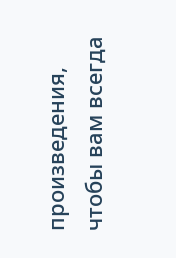произведения, чтобы вам всегда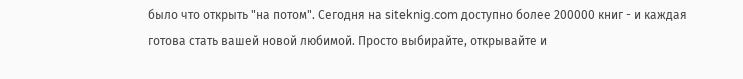было что открыть "на потом". Сегодня на siteknig.com доступно более 200000 книг - и каждая готова стать вашей новой любимой. Просто выбирайте, открывайте и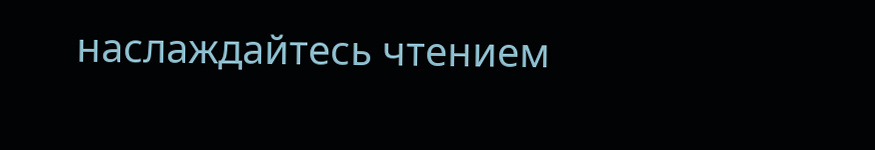наслаждайтесь чтением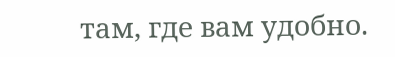там, где вам удобно.